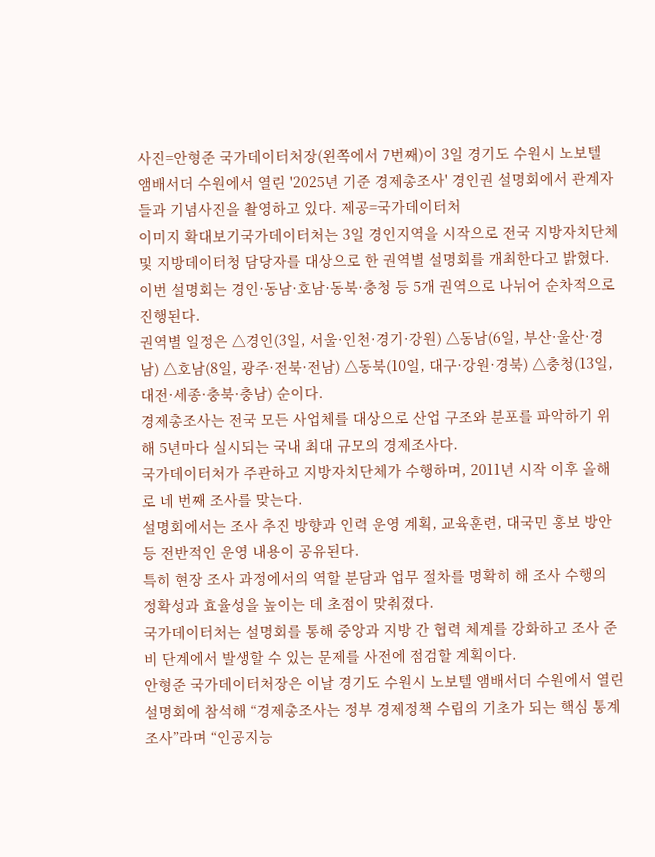사진=안형준 국가데이터처장(왼쪽에서 7번째)이 3일 경기도 수원시 노보텔 앰배서더 수원에서 열린 '2025년 기준 경제총조사' 경인권 설명회에서 관계자들과 기념사진을 촬영하고 있다. 제공=국가데이터처
이미지 확대보기국가데이터처는 3일 경인지역을 시작으로 전국 지방자치단체 및 지방데이터청 담당자를 대상으로 한 권역별 설명회를 개최한다고 밝혔다.
이번 설명회는 경인·동남·호남·동북·충청 등 5개 권역으로 나뉘어 순차적으로 진행된다.
권역별 일정은 △경인(3일, 서울·인천·경기·강원) △동남(6일, 부산·울산·경남) △호남(8일, 광주·전북·전남) △동북(10일, 대구·강원·경북) △충청(13일, 대전·세종·충북·충남) 순이다.
경제총조사는 전국 모든 사업체를 대상으로 산업 구조와 분포를 파악하기 위해 5년마다 실시되는 국내 최대 규모의 경제조사다.
국가데이터처가 주관하고 지방자치단체가 수행하며, 2011년 시작 이후 올해로 네 번째 조사를 맞는다.
설명회에서는 조사 추진 방향과 인력 운영 계획, 교육훈련, 대국민 홍보 방안 등 전반적인 운영 내용이 공유된다.
특히 현장 조사 과정에서의 역할 분담과 업무 절차를 명확히 해 조사 수행의 정확성과 효율성을 높이는 데 초점이 맞춰졌다.
국가데이터처는 설명회를 통해 중앙과 지방 간 협력 체계를 강화하고 조사 준비 단계에서 발생할 수 있는 문제를 사전에 점검할 계획이다.
안형준 국가데이터처장은 이날 경기도 수원시 노보텔 앰배서더 수원에서 열린 설명회에 참석해 “경제총조사는 정부 경제정책 수립의 기초가 되는 핵심 통계 조사”라며 “인공지능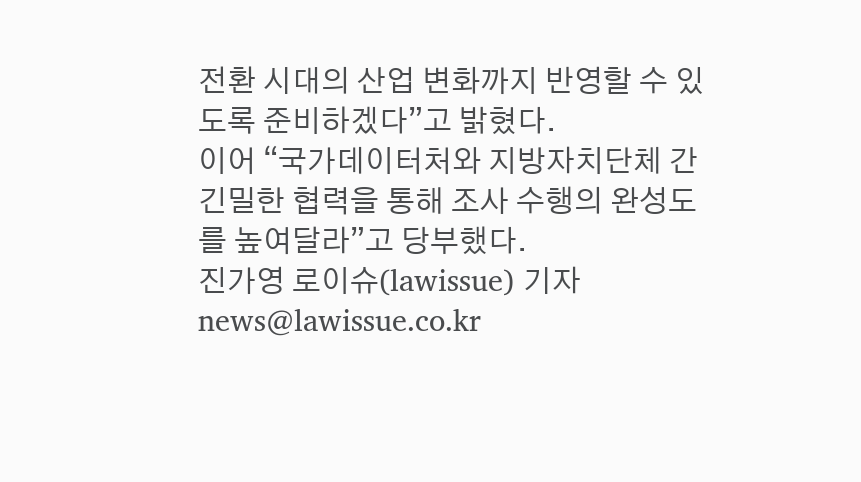전환 시대의 산업 변화까지 반영할 수 있도록 준비하겠다”고 밝혔다.
이어 “국가데이터처와 지방자치단체 간 긴밀한 협력을 통해 조사 수행의 완성도를 높여달라”고 당부했다.
진가영 로이슈(lawissue) 기자 news@lawissue.co.kr